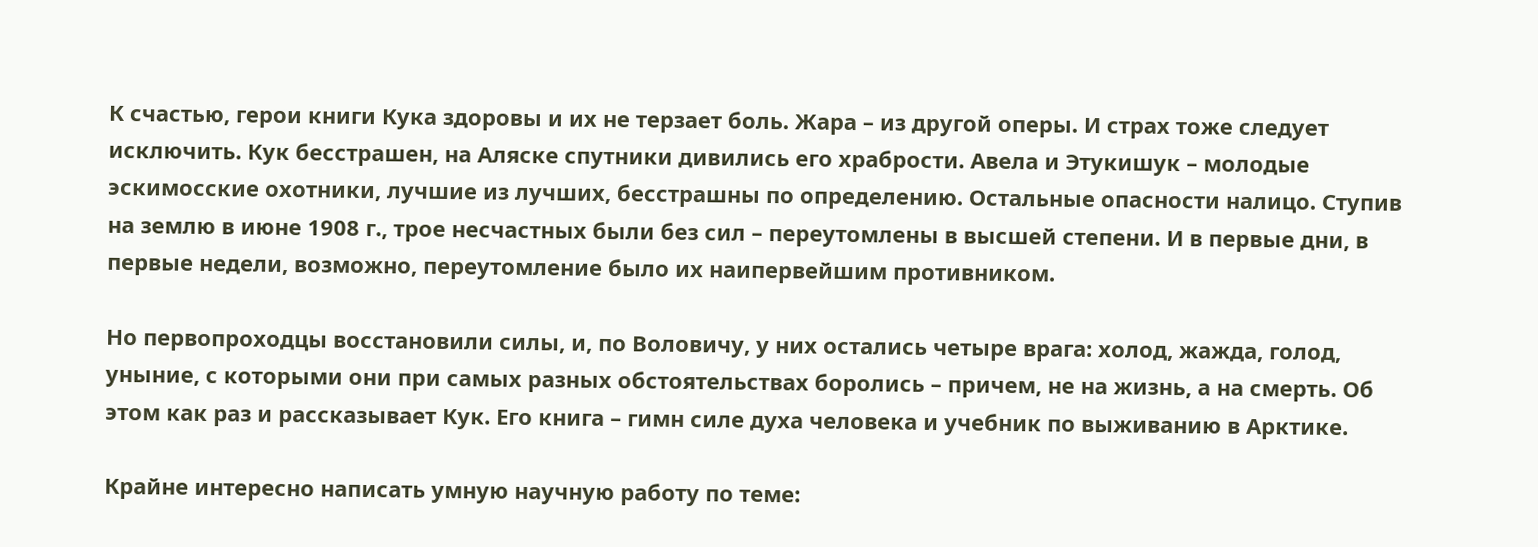К счастью, герои книги Кука здоровы и их не терзает боль. Жара – из другой оперы. И страх тоже следует исключить. Кук бесстрашен, на Аляске спутники дивились его храбрости. Авела и Этукишук – молодые эскимосские охотники, лучшие из лучших, бесстрашны по определению. Остальные опасности налицо. Ступив на землю в июне 1908 г., трое несчастных были без сил – переутомлены в высшей степени. И в первые дни, в первые недели, возможно, переутомление было их наипервейшим противником.

Но первопроходцы восстановили силы, и, по Воловичу, у них остались четыре врага: холод, жажда, голод, уныние, с которыми они при самых разных обстоятельствах боролись – причем, не на жизнь, а на смерть. Об этом как раз и рассказывает Кук. Его книга – гимн силе духа человека и учебник по выживанию в Арктике.

Крайне интересно написать умную научную работу по теме: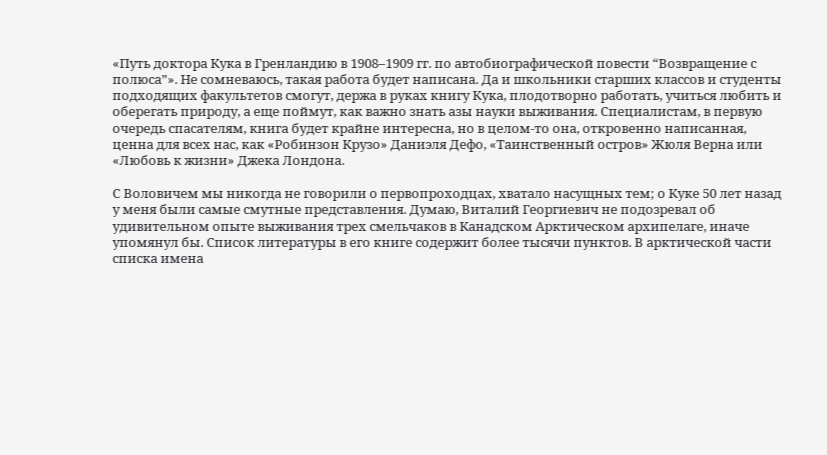«Путь доктора Кука в Гренландию в 1908–1909 гг. по автобиографической повести “Возвращение с полюса”». Не сомневаюсь, такая работа будет написана. Да и школьники старших классов и студенты подходящих факультетов смогут, держа в руках книгу Кука, плодотворно работать, учиться любить и оберегать природу, а еще поймут, как важно знать азы науки выживания. Специалистам, в первую очередь спасателям, книга будет крайне интересна, но в целом-то она, откровенно написанная, ценна для всех нас, как «Робинзон Крузо» Даниэля Дефо, «Таинственный остров» Жюля Верна или «Любовь к жизни» Джека Лондона.

С Воловичем мы никогда не говорили о первопроходцах, хватало насущных тем; о Куке 50 лет назад у меня были самые смутные представления. Думаю, Виталий Георгиевич не подозревал об удивительном опыте выживания трех смельчаков в Канадском Арктическом архипелаге, иначе упомянул бы. Список литературы в его книге содержит более тысячи пунктов. В арктической части списка имена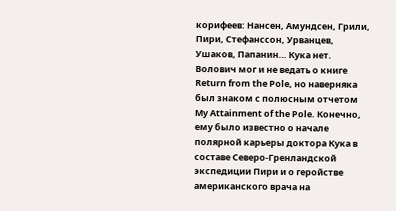корифеев: Нансен, Амундсен, Грили, Пири, Стефанссон, Урванцев, Ушаков, Папанин… Кука нет. Волович мог и не ведать о книге Return from the Pole, но наверняка был знаком с полюсным отчетом My Attainment of the Pole. Конечно, ему было известно о начале полярной карьеры доктора Кука в составе Северо-Гренландской экспедиции Пири и о геройстве американского врача на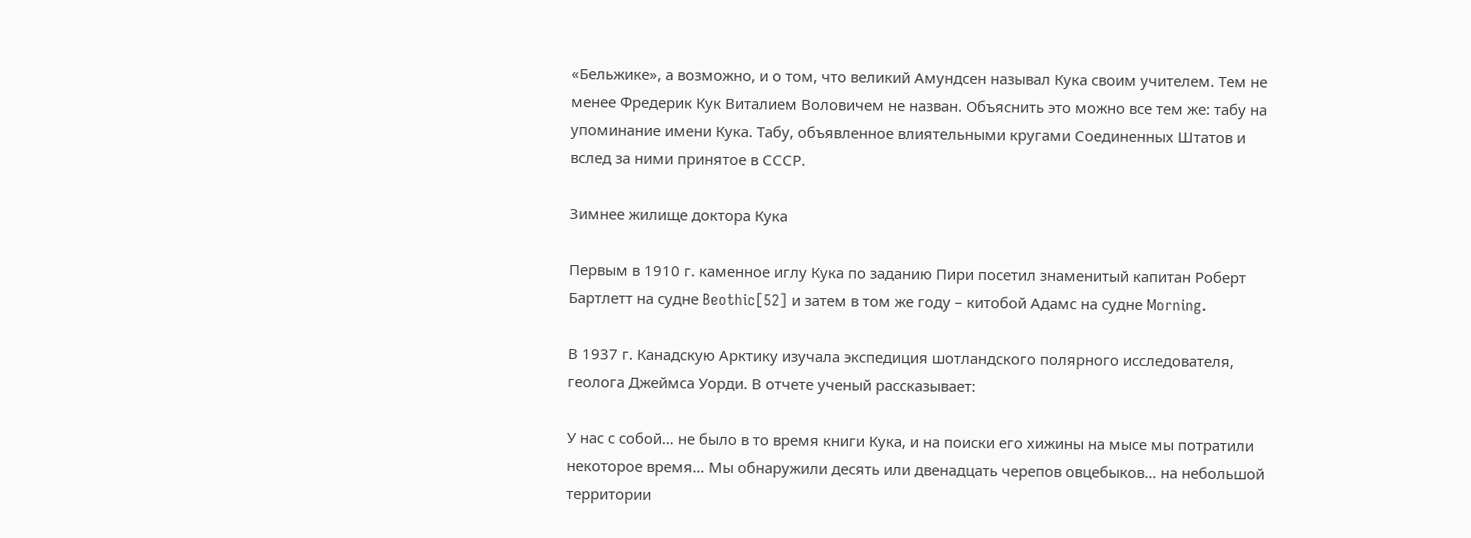«Бельжике», а возможно, и о том, что великий Амундсен называл Кука своим учителем. Тем не менее Фредерик Кук Виталием Воловичем не назван. Объяснить это можно все тем же: табу на упоминание имени Кука. Табу, объявленное влиятельными кругами Соединенных Штатов и вслед за ними принятое в СССР.

Зимнее жилище доктора Кука

Первым в 1910 г. каменное иглу Кука по заданию Пири посетил знаменитый капитан Роберт Бартлетт на судне Beothic[52] и затем в том же году – китобой Адамс на судне Morning.

В 1937 г. Канадскую Арктику изучала экспедиция шотландского полярного исследователя, геолога Джеймса Уорди. В отчете ученый рассказывает:

У нас с собой… не было в то время книги Кука, и на поиски его хижины на мысе мы потратили некоторое время… Мы обнаружили десять или двенадцать черепов овцебыков… на небольшой территории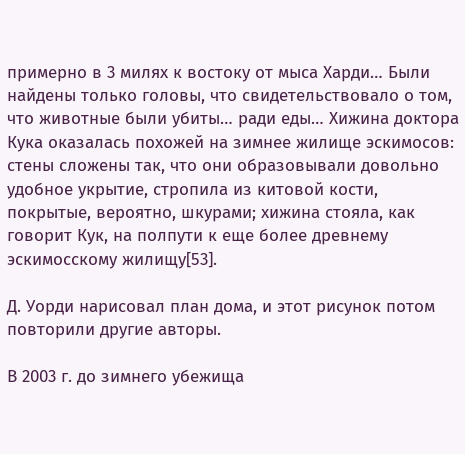примерно в 3 милях к востоку от мыса Харди… Были найдены только головы, что свидетельствовало о том, что животные были убиты… ради еды… Хижина доктора Кука оказалась похожей на зимнее жилище эскимосов: стены сложены так, что они образовывали довольно удобное укрытие, стропила из китовой кости, покрытые, вероятно, шкурами; хижина стояла, как говорит Кук, на полпути к еще более древнему эскимосскому жилищу[53].

Д. Уорди нарисовал план дома, и этот рисунок потом повторили другие авторы.

В 2003 г. до зимнего убежища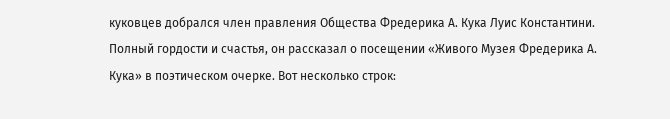куковцев добрался член правления Общества Фредерика А. Кука Луис Константини. Полный гордости и счастья, он рассказал о посещении «Живого Музея Фредерика А. Кука» в поэтическом очерке. Вот несколько строк: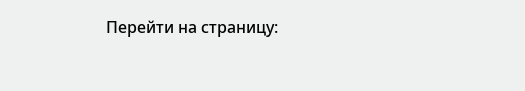Перейти на страницу: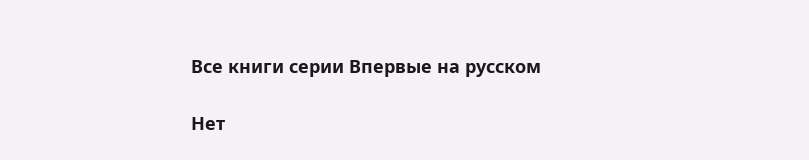Все книги серии Впервые на русском

Нет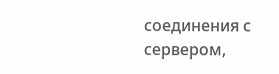соединения с сервером,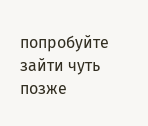попробуйте зайти чуть позже